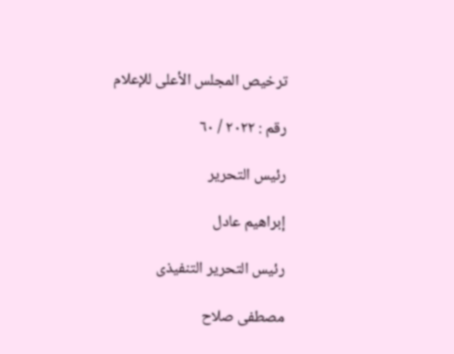ترخيص المجلس الأعلى للإعلام

رقم : ٢٠٢٢ / ٦٠

رئيس التحرير

إبراهيم عادل

رئيس التحرير التنفيذى

مصطفى صلاح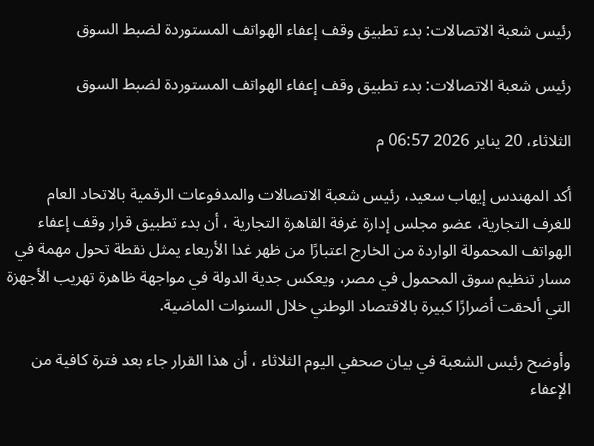رئيس شعبة الاتصالات: بدء تطبيق وقف إعفاء الهواتف المستوردة لضبط السوق

رئيس شعبة الاتصالات: بدء تطبيق وقف إعفاء الهواتف المستوردة لضبط السوق

الثلاثاء، 20 يناير 2026 06:57 م

أكد المهندس إيهاب سعيد، رئيس شعبة الاتصالات والمدفوعات الرقمية بالاتحاد العام للغرف التجارية، عضو مجلس إدارة غرفة القاهرة التجارية ، أن بدء تطبيق قرار وقف إعفاء الهواتف المحمولة الواردة من الخارج اعتبارًا من ظهر غدا الأربعاء يمثل نقطة تحول مهمة في مسار تنظيم سوق المحمول في مصر، ويعكس جدية الدولة في مواجهة ظاهرة تهريب الأجهزة التي ألحقت أضرارًا كبيرة بالاقتصاد الوطني خلال السنوات الماضية.

وأوضح رئيس الشعبة في بيان صحفي اليوم الثلاثاء ، أن هذا القرار جاء بعد فترة كافية من الإعفاء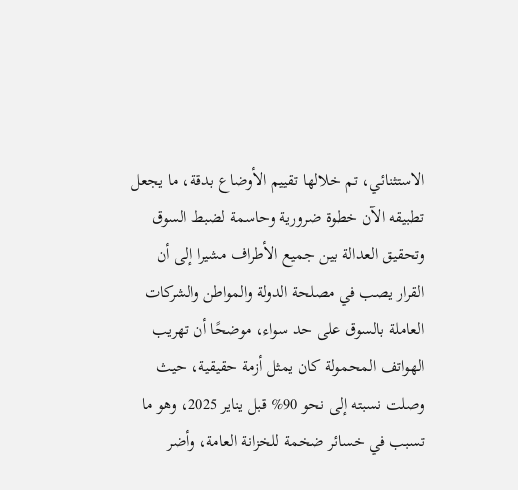الاستثنائي، تم خلالها تقييم الأوضاع بدقة، ما يجعل تطبيقه الآن خطوة ضرورية وحاسمة لضبط السوق وتحقيق العدالة بين جميع الأطراف مشيرا إلى أن القرار يصب في مصلحة الدولة والمواطن والشركات العاملة بالسوق على حد سواء، موضحًا أن تهريب الهواتف المحمولة كان يمثل أزمة حقيقية، حيث وصلت نسبته إلى نحو 90% قبل يناير 2025، وهو ما تسبب في خسائر ضخمة للخزانة العامة، وأضر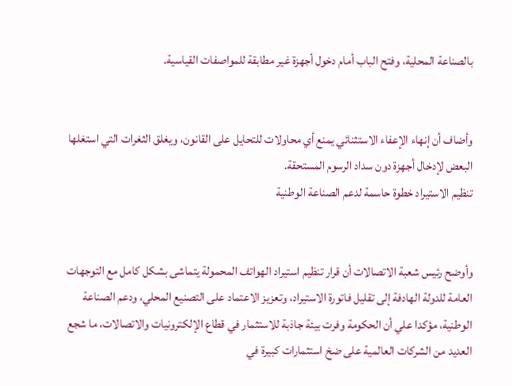بالصناعة المحلية، وفتح الباب أمام دخول أجهزة غير مطابقة للمواصفات القياسية.


وأضاف أن إنهاء الإعفاء الاستثنائي يمنع أي محاولات للتحايل على القانون، ويغلق الثغرات التي استغلها البعض لإدخال أجهزة دون سداد الرسوم المستحقة.
تنظيم الاستيراد خطوة حاسمة لدعم الصناعة الوطنية


وأوضح رئيس شعبة الاتصالات أن قرار تنظيم استيراد الهواتف المحمولة يتماشى بشكل كامل مع التوجهات العامة للدولة الهادفة إلى تقليل فاتورة الاستيراد، وتعزيز الاعتماد على التصنيع المحلي، ودعم الصناعة الوطنية، مؤكدا علي أن الحكومة وفرت بيئة جاذبة للاستثمار في قطاع الإلكترونيات والاتصالات، ما شجع العديد من الشركات العالمية على ضخ استثمارات كبيرة في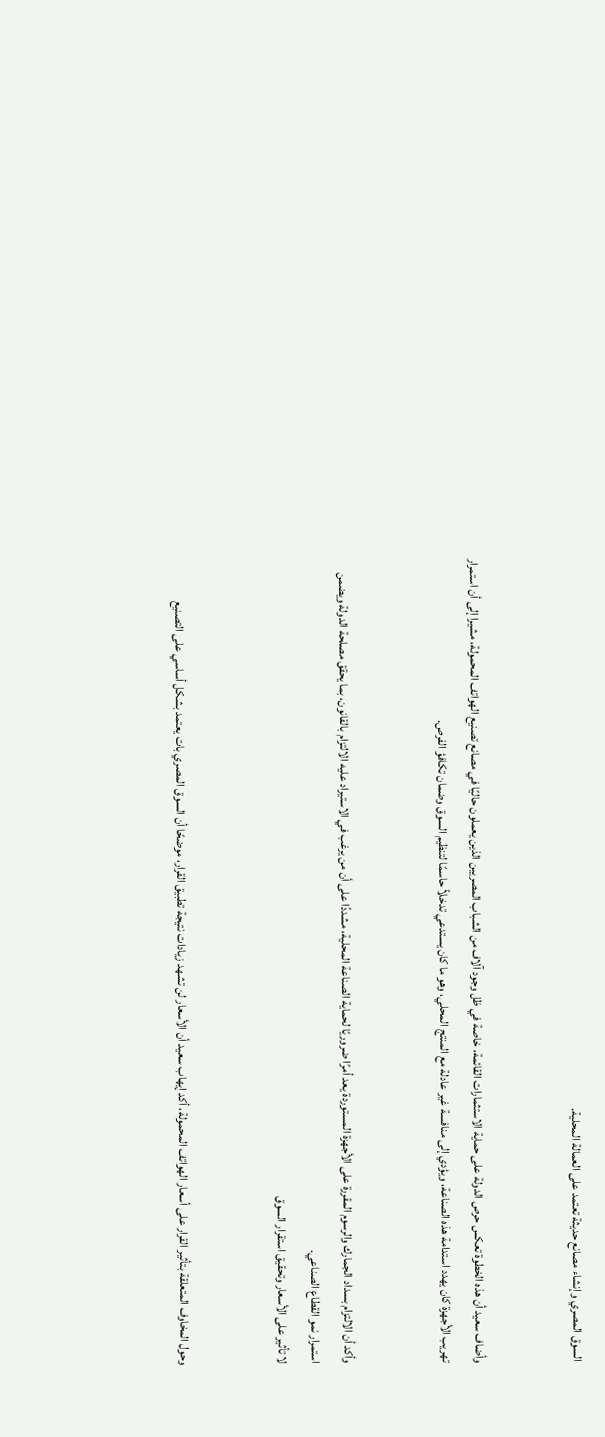السوق المصري وإنشاء مصانع حديثة تعتمد على العمالة المحلية.


وأضاف سعيد أن هذه الخطوة تعكس حرص الدولة على حماية الاستثمارات القائمة، خاصة في ظل وجود آلاف من الشباب المصريين الذين يعملون حاليًا في مصانع تصنيع الهواتف المحمولة، مشيرا إلى أن استمرار تهريب الأجهزة كان يهدد استدامة هذه الصناعة، ويؤدي إلى منافسة غير عادلة مع المنتج المحلي، وهو ما كان يستدعي تدخلاً حاسمًا لتنظيم السوق وضمان تكافؤ الفرص.


وأكد أن الالتزام بسداد الجمارك والرسوم المقررة على الأجهزة المستوردة يعد أمرًا ضروريًا لحماية الصناعة المحلية، مشددًا على أن من يرغب في الاستيراد عليه الالتزام بالقانون، بما يحقق مصلحة الدولة ويضمن استمرار نمو القطاع الصناعي.
لا تأثير على الأسعار وتحقيق استقرار السوق


وحول المخاوف المتعلقة بتأثير القرار على أسعار الهواتف المحمولة، أكد إيهاب سعيد أن الأسعار لن تشهد زيادات نتيجة تطبيق القرار، موضحًا أن السوق المصري بات يعتمد بشكل أساسي على التصنيع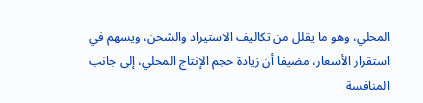المحلي، وهو ما يقلل من تكاليف الاستيراد والشحن، ويسهم في استقرار الأسعار، مضيفا أن زيادة حجم الإنتاج المحلي، إلى جانب المنافسة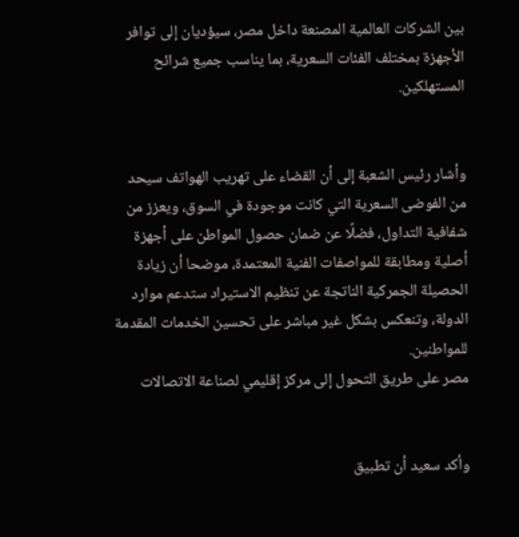بين الشركات العالمية المصنعة داخل مصر، سيؤديان إلى توافر الأجهزة بمختلف الفئات السعرية، بما يناسب جميع شرائح المستهلكين.


وأشار رئيس الشعبة إلى أن القضاء على تهريب الهواتف سيحد من الفوضى السعرية التي كانت موجودة في السوق، ويعزز من شفافية التداول، فضلًا عن ضمان حصول المواطن على أجهزة أصلية ومطابقة للمواصفات الفنية المعتمدة، موضحا أن زيادة الحصيلة الجمركية الناتجة عن تنظيم الاستيراد ستدعم موارد الدولة، وتنعكس بشكل غير مباشر على تحسين الخدمات المقدمة للمواطنين.
مصر على طريق التحول إلى مركز إقليمي لصناعة الاتصالات


وأكد سعيد أن تطبيق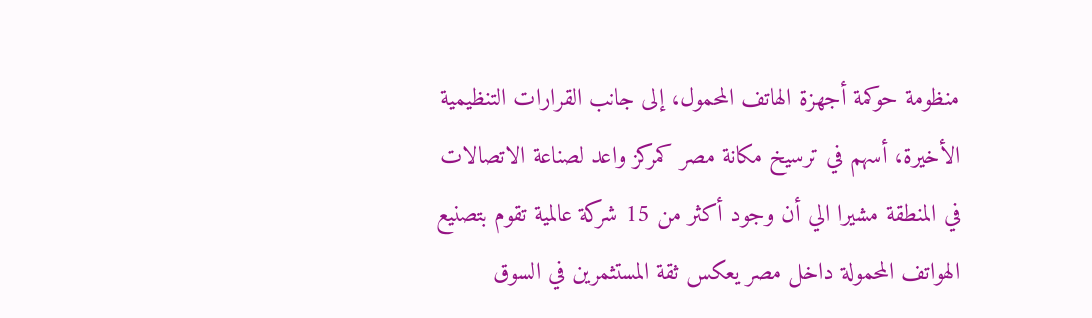منظومة حوكمة أجهزة الهاتف المحمول، إلى جانب القرارات التنظيمية الأخيرة، أسهم في ترسيخ مكانة مصر كمركز واعد لصناعة الاتصالات في المنطقة مشيرا الي أن وجود أكثر من 15 شركة عالمية تقوم بتصنيع الهواتف المحمولة داخل مصر يعكس ثقة المستثمرين في السوق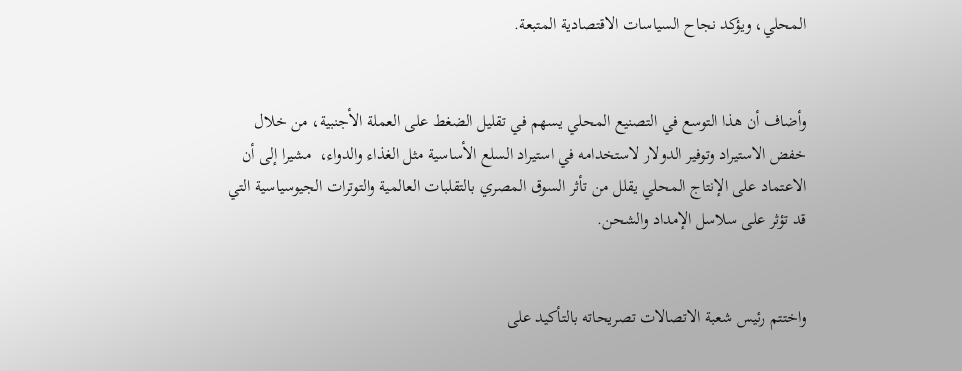المحلي، ويؤكد نجاح السياسات الاقتصادية المتبعة.


وأضاف أن هذا التوسع في التصنيع المحلي يسهم في تقليل الضغط على العملة الأجنبية، من خلال خفض الاستيراد وتوفير الدولار لاستخدامه في استيراد السلع الأساسية مثل الغذاء والدواء،  مشيرا إلى أن الاعتماد على الإنتاج المحلي يقلل من تأثر السوق المصري بالتقلبات العالمية والتوترات الجيوسياسية التي قد تؤثر على سلاسل الإمداد والشحن.


واختتم رئيس شعبة الاتصالات تصريحاته بالتأكيد على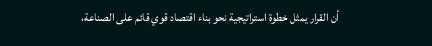أن القرار يمثل خطوة استراتيجية نحو بناء اقتصاد قوي قائم على الصناعة،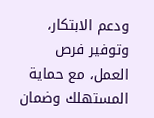ودعم الابتكار، وتوفير فرص العمل، مع حماية المستهلك وضمان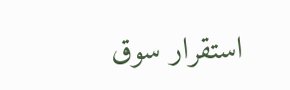استقرار سوق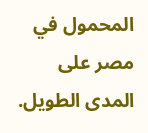المحمول في مصر على المدى الطويل.